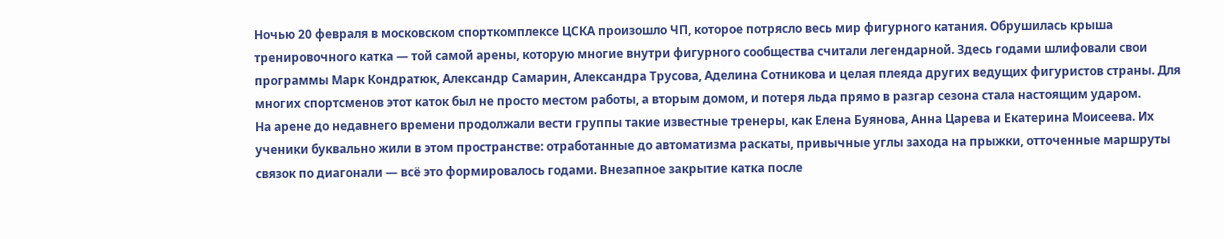Ночью 20 февраля в московском спорткомплексе ЦСКА произошло ЧП, которое потрясло весь мир фигурного катания. Обрушилась крыша тренировочного катка — той самой арены, которую многие внутри фигурного сообщества считали легендарной. Здесь годами шлифовали свои программы Марк Кондратюк, Александр Самарин, Александра Трусова, Аделина Сотникова и целая плеяда других ведущих фигуристов страны. Для многих спортсменов этот каток был не просто местом работы, а вторым домом, и потеря льда прямо в разгар сезона стала настоящим ударом.
На арене до недавнего времени продолжали вести группы такие известные тренеры, как Елена Буянова, Анна Царева и Екатерина Моисеева. Их ученики буквально жили в этом пространстве: отработанные до автоматизма раскаты, привычные углы захода на прыжки, отточенные маршруты связок по диагонали — всё это формировалось годами. Внезапное закрытие катка после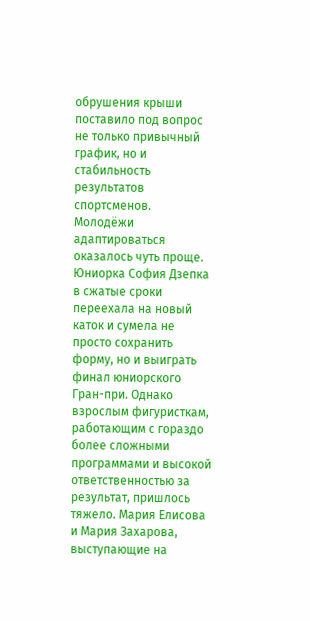обрушения крыши поставило под вопрос не только привычный график, но и стабильность результатов спортсменов.
Молодёжи адаптироваться оказалось чуть проще. Юниорка София Дзепка в сжатые сроки переехала на новый каток и сумела не просто сохранить форму, но и выиграть финал юниорского Гран-при. Однако взрослым фигуристкам, работающим с гораздо более сложными программами и высокой ответственностью за результат, пришлось тяжело. Мария Елисова и Мария Захарова, выступающие на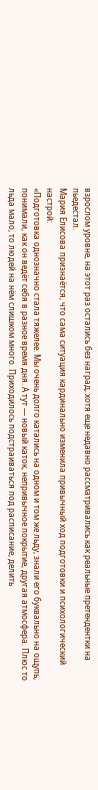взрослом уровне, на этот раз остались без наград, хотя еще недавно рассматривались как реальные претендентки на пьедестал.
Мария Елисова признаётся, что сама ситуация кардинально изменила привычный ход подготовки и психологический настрой:
«Подготовка однозначно стала тяжелее. Мы очень долго катались на одном и том же льду, знали его буквально на ощупь, понимали, как он ведёт себя в разное время дня. А тут — новый каток, непривычное покрытие, другая атмосфера. Плюс то льда мало, то людей на нём слишком много. Приходилось подстраиваться под расписание, делить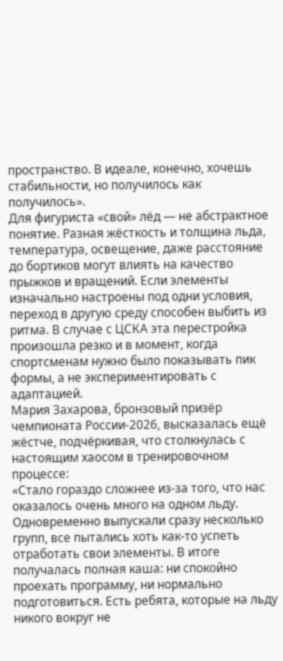пространство. В идеале, конечно, хочешь стабильности, но получилось как получилось».
Для фигуриста «свой» лёд — не абстрактное понятие. Разная жёсткость и толщина льда, температура, освещение, даже расстояние до бортиков могут влиять на качество прыжков и вращений. Если элементы изначально настроены под одни условия, переход в другую среду способен выбить из ритма. В случае с ЦСКА эта перестройка произошла резко и в момент, когда спортсменам нужно было показывать пик формы, а не экспериментировать с адаптацией.
Мария Захарова, бронзовый призёр чемпионата России‑2026, высказалась ещё жёстче, подчёркивая, что столкнулась с настоящим хаосом в тренировочном процессе:
«Стало гораздо сложнее из-за того, что нас оказалось очень много на одном льду. Одновременно выпускали сразу несколько групп, все пытались хоть как-то успеть отработать свои элементы. В итоге получалась полная каша: ни спокойно проехать программу, ни нормально подготовиться. Есть ребята, которые на льду никого вокруг не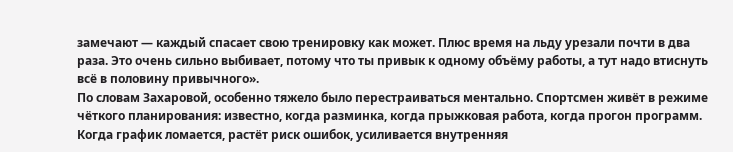замечают — каждый спасает свою тренировку как может. Плюс время на льду урезали почти в два раза. Это очень сильно выбивает, потому что ты привык к одному объёму работы, а тут надо втиснуть всё в половину привычного».
По словам Захаровой, особенно тяжело было перестраиваться ментально. Спортсмен живёт в режиме чёткого планирования: известно, когда разминка, когда прыжковая работа, когда прогон программ. Когда график ломается, растёт риск ошибок, усиливается внутренняя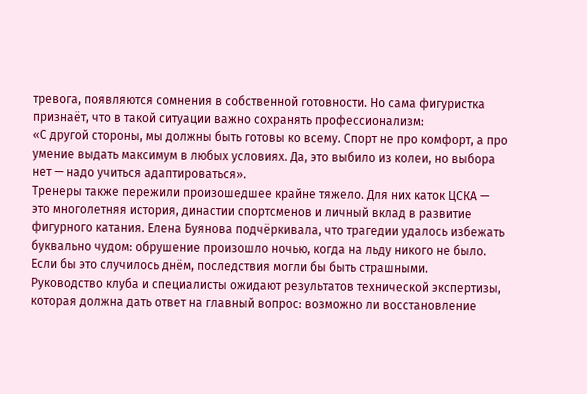тревога, появляются сомнения в собственной готовности. Но сама фигуристка признаёт, что в такой ситуации важно сохранять профессионализм:
«С другой стороны, мы должны быть готовы ко всему. Спорт не про комфорт, а про умение выдать максимум в любых условиях. Да, это выбило из колеи, но выбора нет — надо учиться адаптироваться».
Тренеры также пережили произошедшее крайне тяжело. Для них каток ЦСКА — это многолетняя история, династии спортсменов и личный вклад в развитие фигурного катания. Елена Буянова подчёркивала, что трагедии удалось избежать буквально чудом: обрушение произошло ночью, когда на льду никого не было. Если бы это случилось днём, последствия могли бы быть страшными.
Руководство клуба и специалисты ожидают результатов технической экспертизы, которая должна дать ответ на главный вопрос: возможно ли восстановление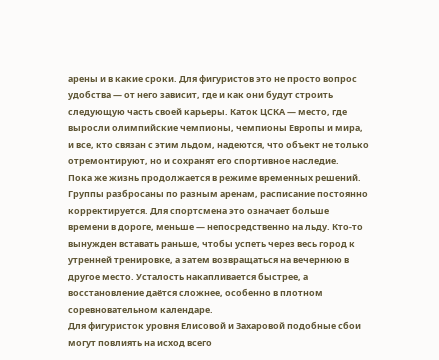арены и в какие сроки. Для фигуристов это не просто вопрос удобства — от него зависит, где и как они будут строить следующую часть своей карьеры. Каток ЦСКА — место, где выросли олимпийские чемпионы, чемпионы Европы и мира, и все, кто связан с этим льдом, надеются, что объект не только отремонтируют, но и сохранят его спортивное наследие.
Пока же жизнь продолжается в режиме временных решений. Группы разбросаны по разным аренам, расписание постоянно корректируется. Для спортсмена это означает больше времени в дороге, меньше — непосредственно на льду. Кто-то вынужден вставать раньше, чтобы успеть через весь город к утренней тренировке, а затем возвращаться на вечернюю в другое место. Усталость накапливается быстрее, а восстановление даётся сложнее, особенно в плотном соревновательном календаре.
Для фигуристок уровня Елисовой и Захаровой подобные сбои могут повлиять на исход всего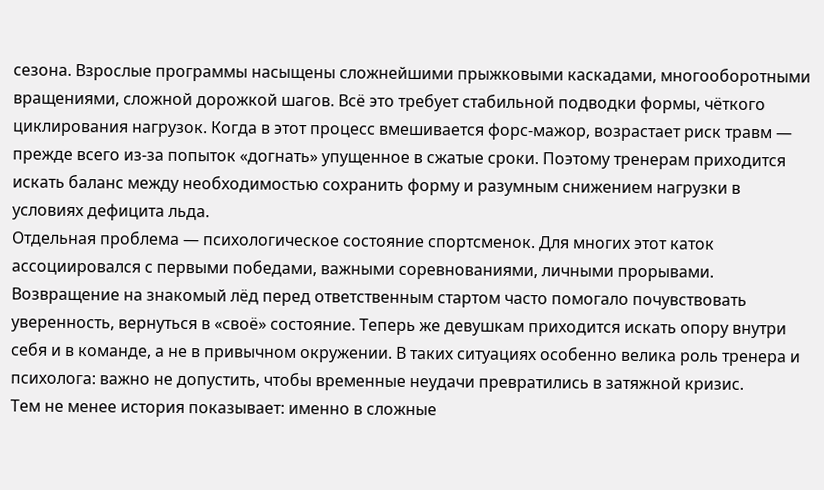сезона. Взрослые программы насыщены сложнейшими прыжковыми каскадами, многооборотными вращениями, сложной дорожкой шагов. Всё это требует стабильной подводки формы, чёткого циклирования нагрузок. Когда в этот процесс вмешивается форс-мажор, возрастает риск травм — прежде всего из-за попыток «догнать» упущенное в сжатые сроки. Поэтому тренерам приходится искать баланс между необходимостью сохранить форму и разумным снижением нагрузки в условиях дефицита льда.
Отдельная проблема — психологическое состояние спортсменок. Для многих этот каток ассоциировался с первыми победами, важными соревнованиями, личными прорывами. Возвращение на знакомый лёд перед ответственным стартом часто помогало почувствовать уверенность, вернуться в «своё» состояние. Теперь же девушкам приходится искать опору внутри себя и в команде, а не в привычном окружении. В таких ситуациях особенно велика роль тренера и психолога: важно не допустить, чтобы временные неудачи превратились в затяжной кризис.
Тем не менее история показывает: именно в сложные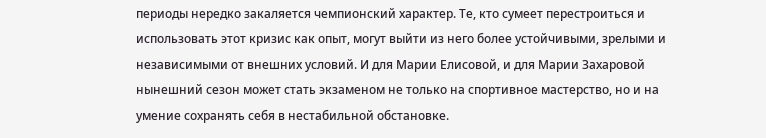периоды нередко закаляется чемпионский характер. Те, кто сумеет перестроиться и использовать этот кризис как опыт, могут выйти из него более устойчивыми, зрелыми и независимыми от внешних условий. И для Марии Елисовой, и для Марии Захаровой нынешний сезон может стать экзаменом не только на спортивное мастерство, но и на умение сохранять себя в нестабильной обстановке.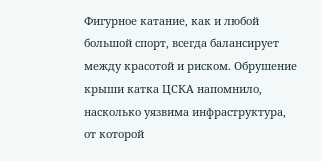Фигурное катание, как и любой большой спорт, всегда балансирует между красотой и риском. Обрушение крыши катка ЦСКА напомнило, насколько уязвима инфраструктура, от которой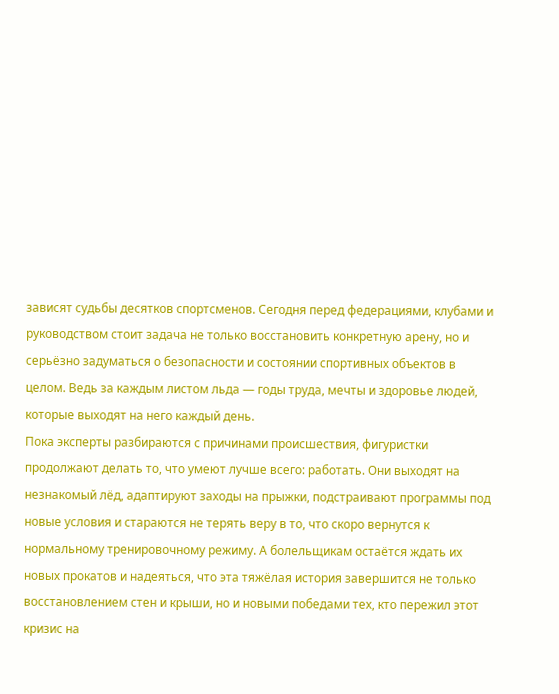зависят судьбы десятков спортсменов. Сегодня перед федерациями, клубами и руководством стоит задача не только восстановить конкретную арену, но и серьёзно задуматься о безопасности и состоянии спортивных объектов в целом. Ведь за каждым листом льда — годы труда, мечты и здоровье людей, которые выходят на него каждый день.
Пока эксперты разбираются с причинами происшествия, фигуристки продолжают делать то, что умеют лучше всего: работать. Они выходят на незнакомый лёд, адаптируют заходы на прыжки, подстраивают программы под новые условия и стараются не терять веру в то, что скоро вернутся к нормальному тренировочному режиму. А болельщикам остаётся ждать их новых прокатов и надеяться, что эта тяжёлая история завершится не только восстановлением стен и крыши, но и новыми победами тех, кто пережил этот кризис на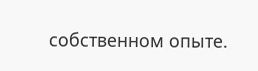собственном опыте.